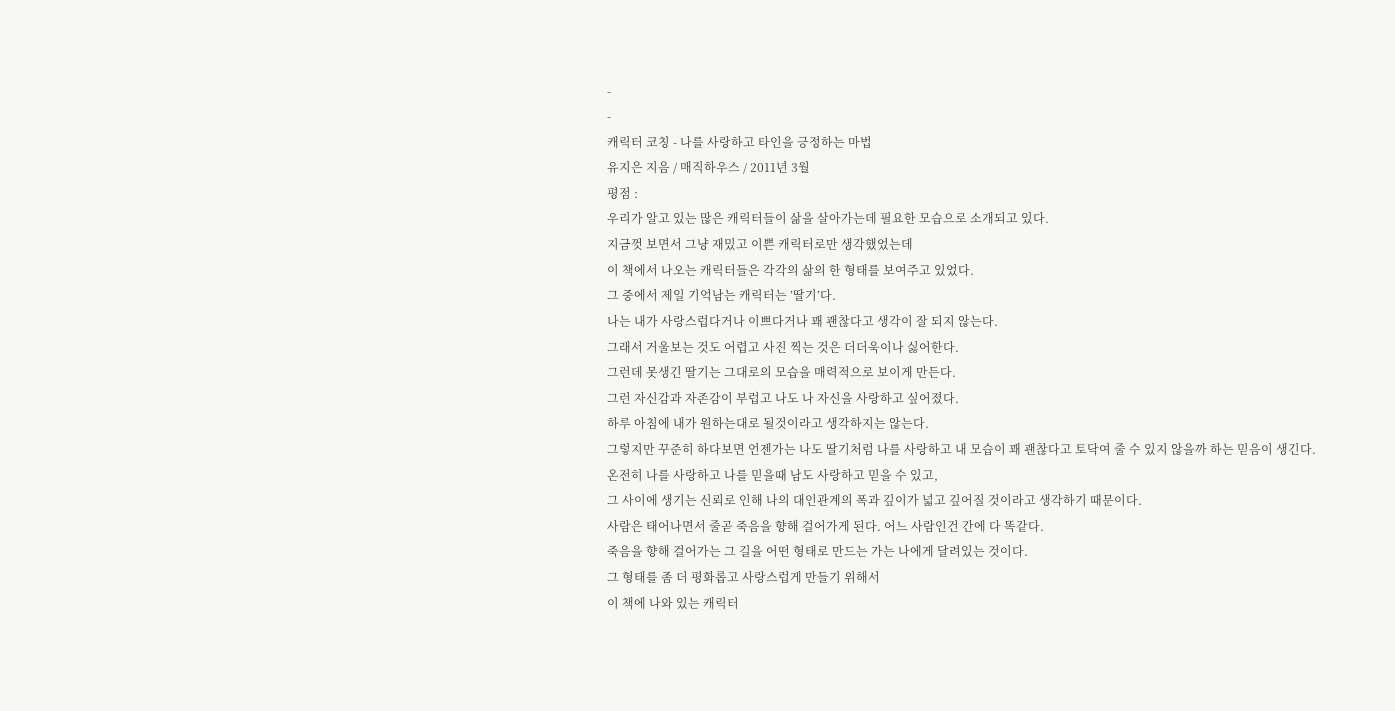-
-
캐릭터 코칭 - 나를 사랑하고 타인을 긍정하는 마법
유지은 지음 / 매직하우스 / 2011년 3월
평점 :
우리가 알고 있는 많은 캐릭터들이 삶을 살아가는데 필요한 모습으로 소개되고 있다.
지금껏 보면서 그냥 재밌고 이쁜 캐릭터로만 생각했었는데
이 책에서 나오는 캐릭터들은 각각의 삶의 한 형태를 보여주고 있었다.
그 중에서 제일 기억남는 캐릭터는 ’딸기’다.
나는 내가 사랑스럽다거나 이쁘다거나 꽤 괜찮다고 생각이 잘 되지 않는다.
그래서 거울보는 것도 어렵고 사진 찍는 것은 더더욱이나 싫어한다.
그런데 못생긴 딸기는 그대로의 모습을 매력적으로 보이게 만든다.
그런 자신감과 자존감이 부럽고 나도 나 자신을 사랑하고 싶어졌다.
하루 아침에 내가 원하는대로 될것이라고 생각하지는 않는다.
그렇지만 꾸준히 하다보면 언젠가는 나도 딸기처럼 나를 사랑하고 내 모습이 꽤 괜찮다고 토닥여 줄 수 있지 않을까 하는 믿음이 생긴다.
온전히 나를 사랑하고 나를 믿을때 남도 사랑하고 믿을 수 있고,
그 사이에 생기는 신뢰로 인해 나의 대인관계의 폭과 깊이가 넓고 깊어질 것이라고 생각하기 때문이다.
사람은 태어나면서 줄곧 죽음을 향해 걸어가게 된다. 어느 사람인건 간에 다 똑같다.
죽음을 향해 걸어가는 그 길을 어떤 형태로 만드는 가는 나에게 달려있는 것이다.
그 형태를 좀 더 평화롭고 사랑스럽게 만들기 위해서
이 책에 나와 있는 캐릭터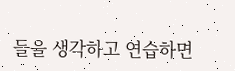들을 생각하고 연습하면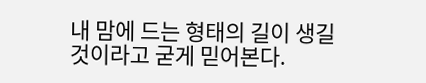내 맘에 드는 형태의 길이 생길 것이라고 굳게 믿어본다.